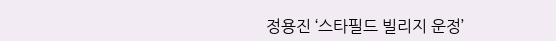정용진 ‘스타필드 빌리지 운정’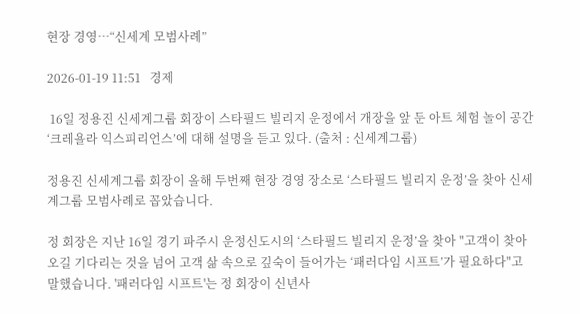현장 경영…“신세계 모범사례”

2026-01-19 11:51   경제

 16일 정용진 신세계그룹 회장이 스타필드 빌리지 운정에서 개장을 앞 둔 아트 체험 놀이 공간 ‘크레욜라 익스피리언스’에 대해 설명을 듣고 있다. (출처 : 신세계그룹)

정용진 신세계그룹 회장이 올해 두번째 현장 경영 장소로 ‘스타필드 빌리지 운정’을 찾아 신세계그룹 모범사례로 꼽았습니다.

정 회장은 지난 16일 경기 파주시 운정신도시의 ‘스타필드 빌리지 운정’을 찾아 "고객이 찾아오길 기다리는 것을 넘어 고객 삶 속으로 깊숙이 들어가는 ‘패러다임 시프트’가 필요하다"고 말했습니다. '패러다임 시프트'는 정 회장이 신년사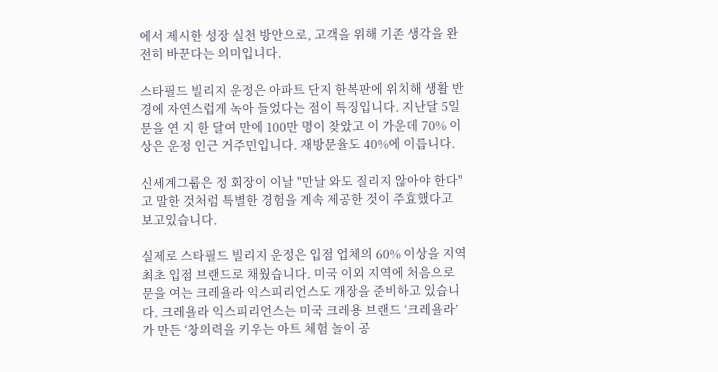에서 제시한 성장 실천 방안으로, 고객을 위해 기존 생각을 완전히 바꾼다는 의미입니다.

스타필드 빌리지 운정은 아파트 단지 한복판에 위치해 생활 반경에 자연스럽게 녹아 들었다는 점이 특징입니다. 지난달 5일 문을 연 지 한 달여 만에 100만 명이 찾았고 이 가운데 70% 이상은 운정 인근 거주민입니다. 재방문율도 40%에 이릅니다.

신세계그룹은 정 회장이 이날 "만날 와도 질리지 않아야 한다"고 말한 것처럼 특별한 경험을 계속 제공한 것이 주효했다고 보고있습니다.

실제로 스타필드 빌리지 운정은 입점 업체의 60% 이상을 지역 최초 입점 브랜드로 채웠습니다. 미국 이외 지역에 처음으로 문을 여는 크레욜라 익스피리언스도 개장을 준비하고 있습니다. 크레욜라 익스피리언스는 미국 크레용 브랜드 ‘크레욜라’가 만든 ‘창의력을 키우는 아트 체험 놀이 공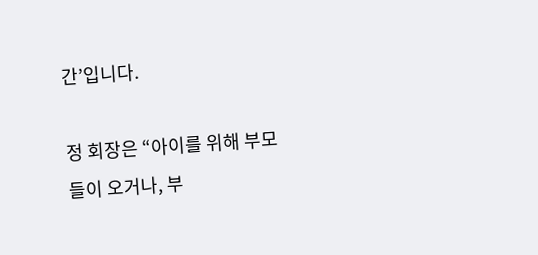간’입니다.

정 회장은 “아이를 위해 부모들이 오거나, 부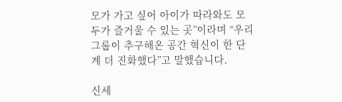모가 가고 싶어 아이가 따라와도 모두가 즐거울 수 있는 곳”이라며 “우리 그룹이 추구해온 공간 혁신이 한 단계 더 진화했다”고 말했습니다.

신세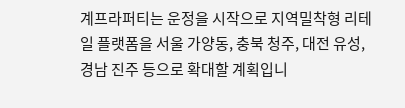계프라퍼티는 운정을 시작으로 지역밀착형 리테일 플랫폼을 서울 가양동, 충북 청주, 대전 유성, 경남 진주 등으로 확대할 계획입니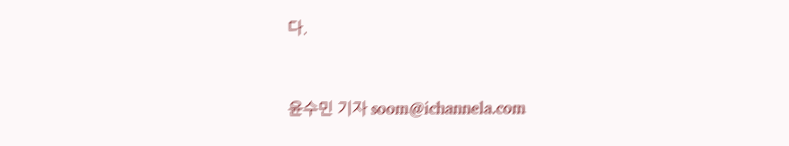다.


윤수민 기자 soom@ichannela.com